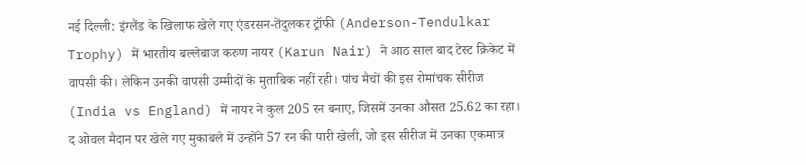नई दिल्ली: इंग्लैंड के खिलाफ खेले गए एंडरसन-तेंदुलकर ट्रॉफी (Anderson-Tendulkar Trophy) में भारतीय बल्लेबाज करुण नायर (Karun Nair) ने आठ साल बाद टेस्ट क्रिकेट में वापसी की। लेकिन उनकी वापसी उम्मीदों के मुताबिक नहीं रही। पांच मैचों की इस रोमांचक सीरीज (India vs England) में नायर ने कुल 205 रन बनाए, जिसमें उनका औसत 25.62 का रहा। द ओवल मैदान पर खेले गए मुकाबले में उन्होंने 57 रन की पारी खेली, जो इस सीरीज में उनका एकमात्र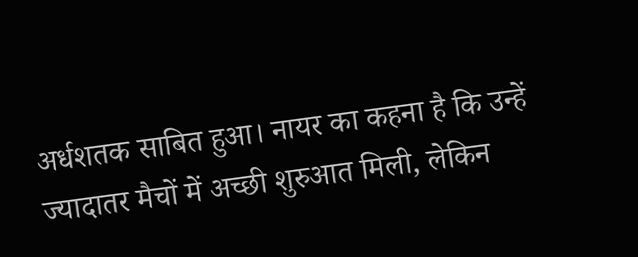अर्धशतक साबित हुआ। नायर का कहना है कि उन्हें ज्यादातर मैचों में अच्छी शुरुआत मिली, लेकिन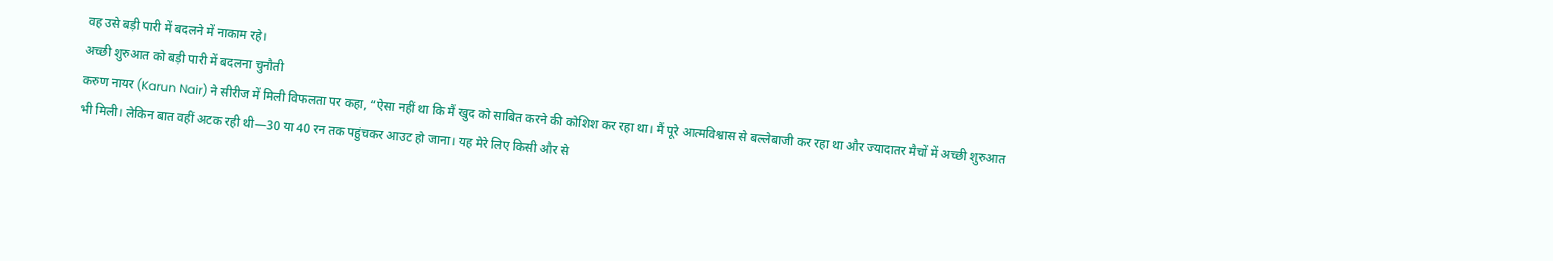वह उसे बड़ी पारी में बदलने में नाकाम रहे।
अच्छी शुरुआत को बड़ी पारी में बदलना चुनौती
करुण नायर (Karun Nair) ने सीरीज में मिली विफलता पर कहा, “ऐसा नहीं था कि मैं खुद को साबित करने की कोशिश कर रहा था। मैं पूरे आत्मविश्वास से बल्लेबाजी कर रहा था और ज्यादातर मैचों में अच्छी शुरुआत भी मिली। लेकिन बात वहीं अटक रही थी—30 या 40 रन तक पहुंचकर आउट हो जाना। यह मेरे लिए किसी और से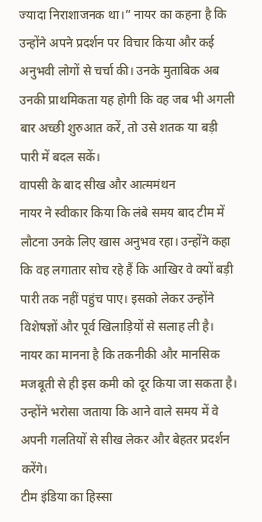ज्यादा निराशाजनक था।” नायर का कहना है कि उन्होंने अपने प्रदर्शन पर विचार किया और कई अनुभवी लोगों से चर्चा की। उनके मुताबिक अब उनकी प्राथमिकता यह होगी कि वह जब भी अगली बार अच्छी शुरुआत करें, तो उसे शतक या बड़ी पारी में बदल सकें।
वापसी के बाद सीख और आत्ममंथन
नायर ने स्वीकार किया कि लंबे समय बाद टीम में लौटना उनके लिए खास अनुभव रहा। उन्होंने कहा कि वह लगातार सोच रहे हैं कि आखिर वे क्यों बड़ी पारी तक नहीं पहुंच पाए। इसको लेकर उन्होंने विशेषज्ञों और पूर्व खिलाड़ियों से सलाह ली है। नायर का मानना है कि तकनीकी और मानसिक मजबूती से ही इस कमी को दूर किया जा सकता है। उन्होंने भरोसा जताया कि आने वाले समय में वे अपनी गलतियों से सीख लेकर और बेहतर प्रदर्शन करेंगे।
टीम इंडिया का हिस्सा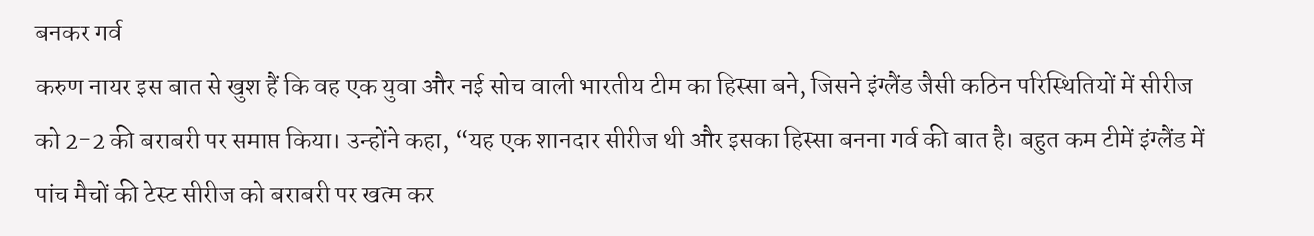बनकर गर्व
करुण नायर इस बात से खुश हैं कि वह एक युवा और नई सोच वाली भारतीय टीम का हिस्सा बने, जिसने इंग्लैंड जैसी कठिन परिस्थितियों में सीरीज को 2-2 की बराबरी पर समाप्त किया। उन्होंने कहा, “यह एक शानदार सीरीज थी और इसका हिस्सा बनना गर्व की बात है। बहुत कम टीमें इंग्लैंड में पांच मैचों की टेस्ट सीरीज को बराबरी पर खत्म कर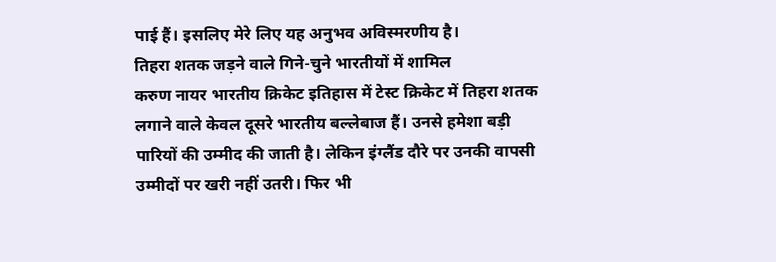पाई हैं। इसलिए मेरे लिए यह अनुभव अविस्मरणीय है।
तिहरा शतक जड़ने वाले गिने-चुने भारतीयों में शामिल
करुण नायर भारतीय क्रिकेट इतिहास में टेस्ट क्रिकेट में तिहरा शतक लगाने वाले केवल दूसरे भारतीय बल्लेबाज हैं। उनसे हमेशा बड़ी पारियों की उम्मीद की जाती है। लेकिन इंग्लैंड दौरे पर उनकी वापसी उम्मीदों पर खरी नहीं उतरी। फिर भी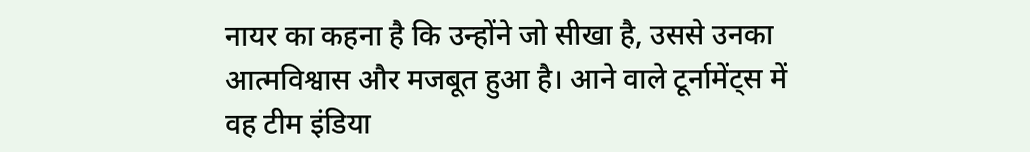नायर का कहना है कि उन्होंने जो सीखा है, उससे उनका आत्मविश्वास और मजबूत हुआ है। आने वाले टूर्नामेंट्स में वह टीम इंडिया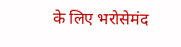के लिए भरोसेमंद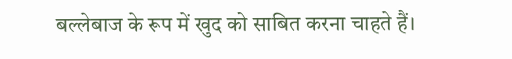बल्लेबाज के रूप में खुद को साबित करना चाहते हैं।